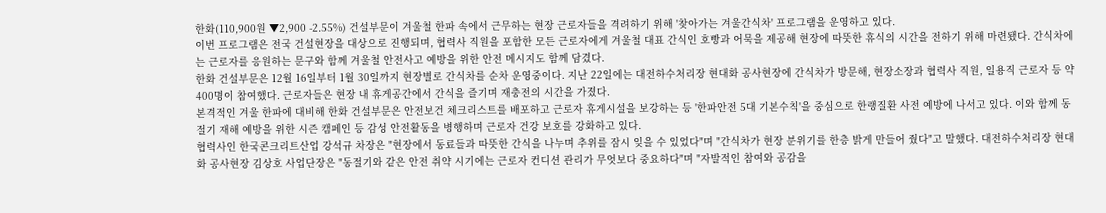한화(110,900원 ▼2,900 -2.55%) 건설부문이 겨울철 한파 속에서 근무하는 현장 근로자들을 격려하기 위해 '찾아가는 겨울간식차' 프로그램을 운영하고 있다.
이번 프로그램은 전국 건설현장을 대상으로 진행되며, 협력사 직원을 포함한 모든 근로자에게 겨울철 대표 간식인 호빵과 어묵을 제공해 현장에 따뜻한 휴식의 시간을 전하기 위해 마련됐다. 간식차에는 근로자를 응원하는 문구와 함께 겨울철 안전사고 예방을 위한 안전 메시지도 함께 담겼다.
한화 건설부문은 12월 16일부터 1월 30일까지 현장별로 간식차를 순차 운영중이다. 지난 22일에는 대전하수처리장 현대화 공사현장에 간식차가 방문해, 현장소장과 협력사 직원, 일용직 근로자 등 약 400명이 참여했다. 근로자들은 현장 내 휴게공간에서 간식을 즐기며 재충전의 시간을 가졌다.
본격적인 겨울 한파에 대비해 한화 건설부문은 안전보건 체크리스트를 배포하고 근로자 휴게시설을 보강하는 등 '한파안전 5대 기본수칙'을 중심으로 한랭질환 사전 예방에 나서고 있다. 이와 함께 동절기 재해 예방을 위한 시즌 캠페인 등 감성 안전활동을 병행하며 근로자 건강 보호를 강화하고 있다.
협력사인 한국콘크리트산업 강석규 차장은 "현장에서 동료들과 따뜻한 간식을 나누며 추위를 잠시 잊을 수 있었다"며 "간식차가 현장 분위기를 한층 밝게 만들어 줬다"고 말했다. 대전하수처리장 현대화 공사현장 김상호 사업단장은 "동절기와 같은 안전 취약 시기에는 근로자 컨디션 관리가 무엇보다 중요하다"며 "자발적인 참여와 공감을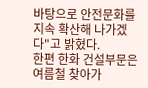바탕으로 안전문화를 지속 확산해 나가겠다"고 밝혔다.
한편 한화 건설부문은 여름철 찾아가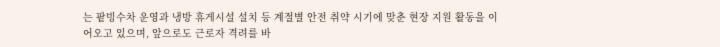는 팥빙수차 운영과 냉방 휴게시설 설치 등 계절별 안전 취약 시기에 맞춘 현장 지원 활동을 이어오고 있으며, 앞으로도 근로자 격려를 바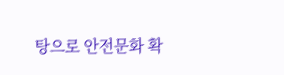탕으로 안전문화 확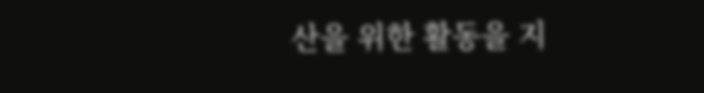산을 위한 활동을 지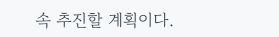속 추진할 계획이다.